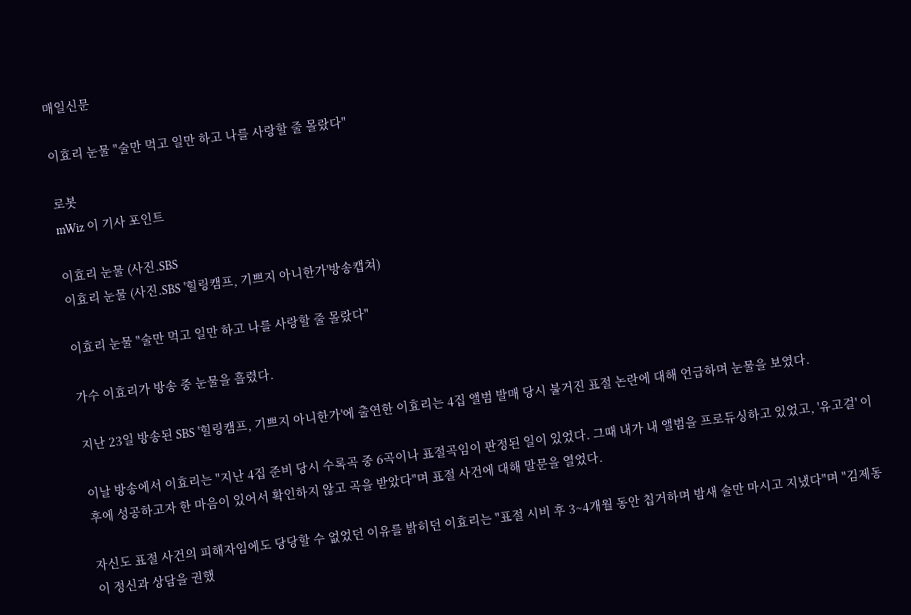매일신문

이효리 눈물 "술만 먹고 일만 하고 나를 사랑할 줄 몰랐다"

로봇
mWiz 이 기사 포인트

이효리 눈물 (사진.SBS
이효리 눈물 (사진.SBS '힐링캠프, 기쁘지 아니한가'방송캡쳐)

이효리 눈물 "술만 먹고 일만 하고 나를 사랑할 줄 몰랐다"

가수 이효리가 방송 중 눈물을 흘렸다.

지난 23일 방송된 SBS '힐링캠프, 기쁘지 아니한가'에 출연한 이효리는 4집 앨범 발매 당시 불거진 표절 논란에 대해 언급하며 눈물을 보였다.

이날 방송에서 이효리는 "지난 4집 준비 당시 수록곡 중 6곡이나 표절곡임이 판정된 일이 있었다. 그때 내가 내 앨범을 프로듀싱하고 있었고, '유고걸' 이후에 성공하고자 한 마음이 있어서 확인하지 않고 곡을 받았다"며 표절 사건에 대해 말문을 열었다.

자신도 표절 사건의 피해자임에도 당당할 수 없었던 이유를 밝히던 이효리는 "표절 시비 후 3~4개월 동안 칩거하며 밤새 술만 마시고 지냈다"며 "김제동이 정신과 상담을 권했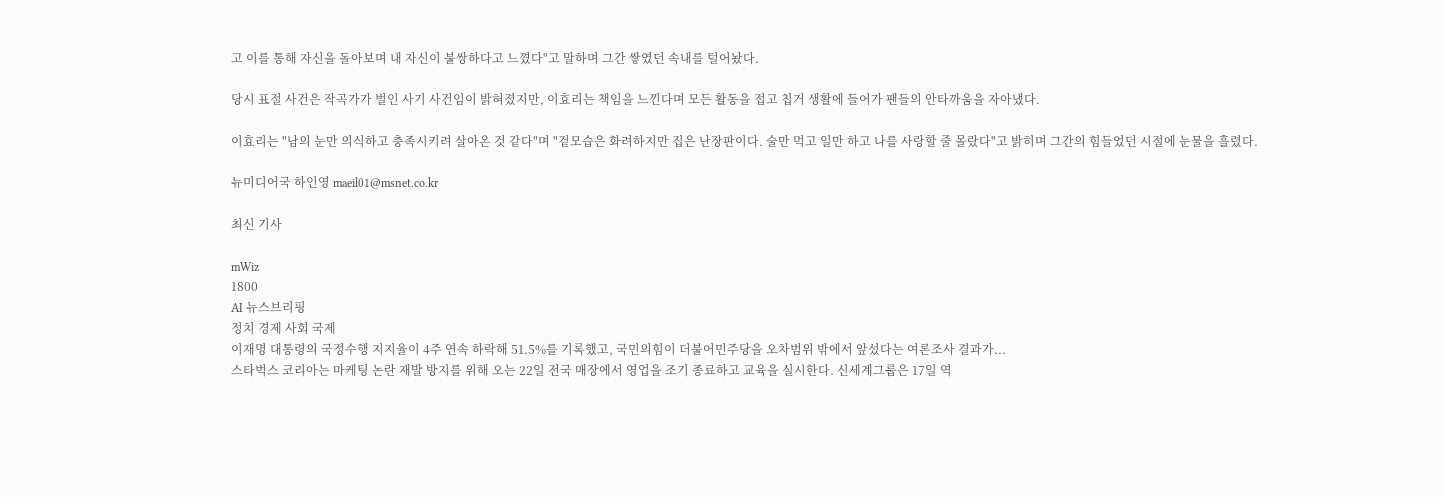고 이를 통해 자신을 돌아보며 내 자신이 불쌍하다고 느꼈다"고 말하며 그간 쌓였던 속내를 털어놨다.

당시 표절 사건은 작곡가가 벌인 사기 사건임이 밝혀졌지만, 이효리는 책임을 느낀다며 모든 활동을 접고 칩거 생활에 들어가 팬들의 안타까움을 자아냈다.

이효리는 "남의 눈만 의식하고 충족시키려 살아온 것 같다"며 "겉모습은 화려하지만 집은 난장판이다. 술만 먹고 일만 하고 나를 사랑할 줄 몰랐다"고 밝히며 그간의 힘들었던 시절에 눈물을 흘렸다.

뉴미디어국 하인영 maeil01@msnet.co.kr

최신 기사

mWiz
1800
AI 뉴스브리핑
정치 경제 사회 국제
이재명 대통령의 국정수행 지지율이 4주 연속 하락해 51.5%를 기록했고, 국민의힘이 더불어민주당을 오차범위 밖에서 앞섰다는 여론조사 결과가...
스타벅스 코리아는 마케팅 논란 재발 방지를 위해 오는 22일 전국 매장에서 영업을 조기 종료하고 교육을 실시한다. 신세계그룹은 17일 역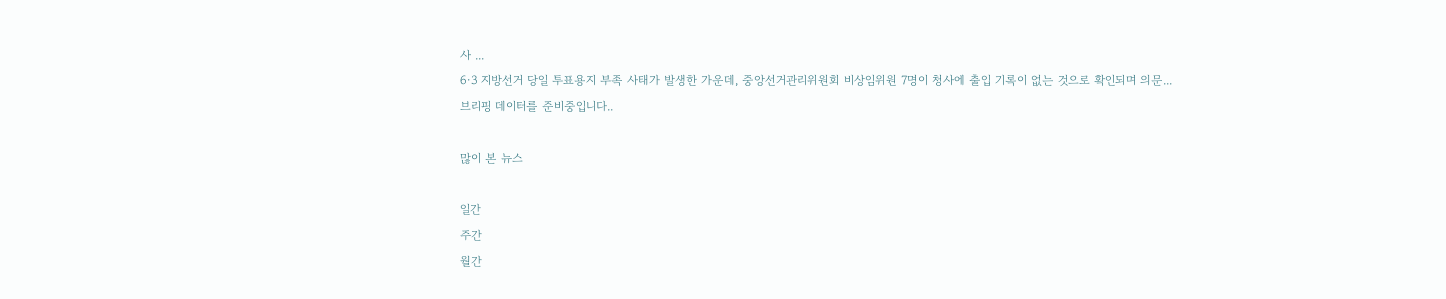사 ...
6·3 지방선거 당일 투표용지 부족 사태가 발생한 가운데, 중앙선거관리위원회 비상임위원 7명이 청사에 출입 기록이 없는 것으로 확인되며 의문...
브리핑 데이터를 준비중입니다..

많이 본 뉴스

일간
주간
월간